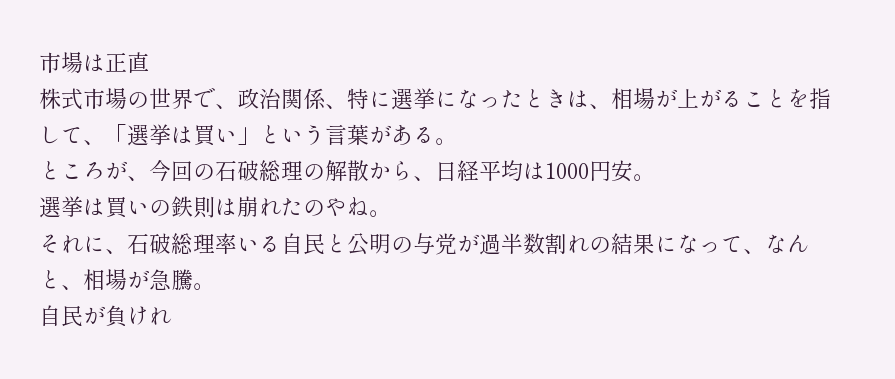市場は正直
株式市場の世界で、政治関係、特に選挙になったときは、相場が上がることを指して、「選挙は買い」という言葉がある。
ところが、今回の石破総理の解散から、日経平均は1000円安。
選挙は買いの鉄則は崩れたのやね。
それに、石破総理率いる自民と公明の与党が過半数割れの結果になって、なんと、相場が急騰。
自民が負けれ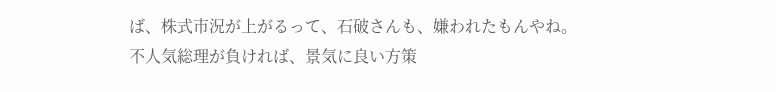ば、株式市況が上がるって、石破さんも、嫌われたもんやね。
不人気総理が負ければ、景気に良い方策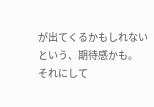が出てくるかもしれないという、期待感かも。
それにして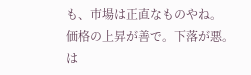も、市場は正直なものやね。
価格の上昇が善で。下落が悪。は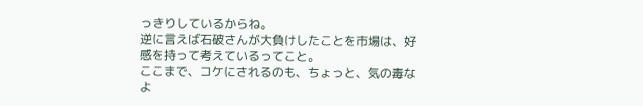っきりしているからね。
逆に言えば石破さんが大負けしたことを市場は、好感を持って考えているってこと。
ここまで、コケにされるのも、ちょっと、気の毒なよ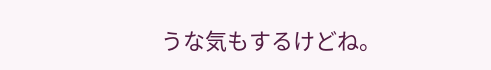うな気もするけどね。